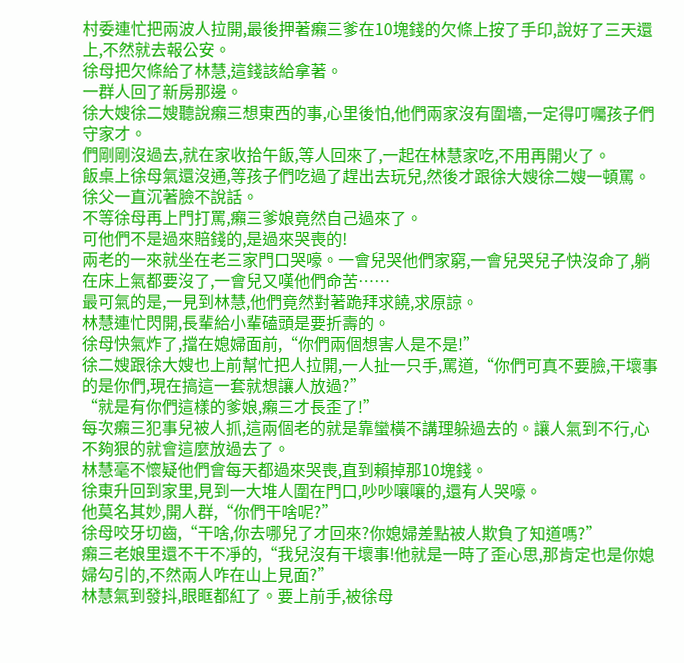村委連忙把兩波人拉開,最後押著癩三爹在10塊錢的欠條上按了手印,說好了三天還上,不然就去報公安。
徐母把欠條給了林慧,這錢該給拿著。
一群人回了新房那邊。
徐大嫂徐二嫂聽說癩三想東西的事,心里後怕,他們兩家沒有圍墻,一定得叮囑孩子們守家才。
們剛剛沒過去,就在家收拾午飯,等人回來了,一起在林慧家吃,不用再開火了。
飯桌上徐母氣還沒通,等孩子們吃過了趕出去玩兒,然後才跟徐大嫂徐二嫂一頓罵。
徐父一直沉著臉不說話。
不等徐母再上門打罵,癩三爹娘竟然自己過來了。
可他們不是過來賠錢的,是過來哭喪的!
兩老的一來就坐在老三家門口哭嚎。一會兒哭他們家窮,一會兒哭兒子快沒命了,躺在床上氣都要沒了,一會兒又嘆他們命苦……
最可氣的是,一見到林慧,他們竟然對著跪拜求饒,求原諒。
林慧連忙閃開,長輩給小輩磕頭是要折壽的。
徐母快氣炸了,擋在媳婦面前,“你們兩個想害人是不是!”
徐二嫂跟徐大嫂也上前幫忙把人拉開,一人扯一只手,罵道,“你們可真不要臉,干壞事的是你們,現在搞這一套就想讓人放過?”
“就是有你們這樣的爹娘,癩三才長歪了!”
每次癩三犯事兒被人抓,這兩個老的就是靠蠻橫不講理躲過去的。讓人氣到不行,心不夠狠的就會這麼放過去了。
林慧毫不懷疑他們會每天都過來哭喪,直到賴掉那10塊錢。
徐東升回到家里,見到一大堆人圍在門口,吵吵嚷嚷的,還有人哭嚎。
他莫名其妙,開人群,“你們干啥呢?”
徐母咬牙切齒,“干啥,你去哪兒了才回來?你媳婦差點被人欺負了知道嗎?”
癩三老娘里還不干不凈的,“我兒沒有干壞事!他就是一時了歪心思,那肯定也是你媳婦勾引的,不然兩人咋在山上見面?”
林慧氣到發抖,眼眶都紅了。要上前手,被徐母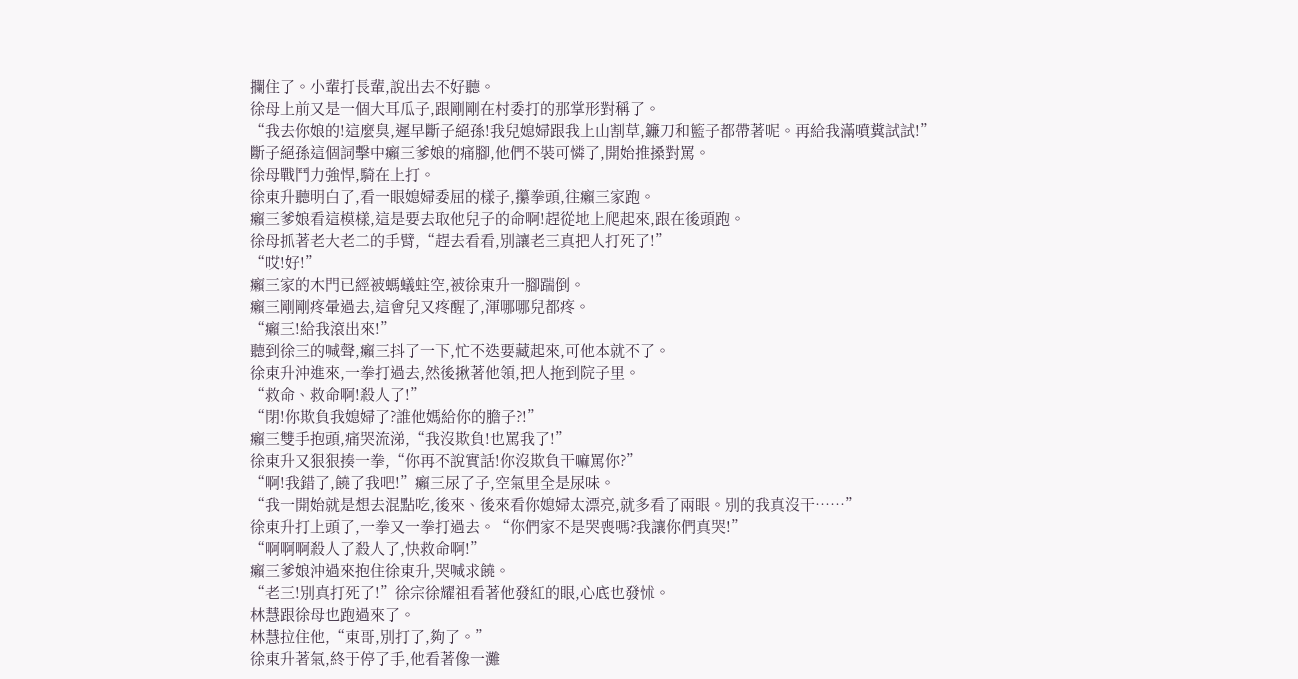攔住了。小輩打長輩,說出去不好聽。
徐母上前又是一個大耳瓜子,跟剛剛在村委打的那掌形對稱了。
“我去你娘的!這麼臭,遲早斷子絕孫!我兒媳婦跟我上山割草,鐮刀和籃子都帶著呢。再給我滿噴糞試試!”
斷子絕孫這個詞擊中癩三爹娘的痛腳,他們不裝可憐了,開始推搡對罵。
徐母戰鬥力強悍,騎在上打。
徐東升聽明白了,看一眼媳婦委屈的樣子,攥拳頭,往癩三家跑。
癩三爹娘看這模樣,這是要去取他兒子的命啊!趕從地上爬起來,跟在後頭跑。
徐母抓著老大老二的手臂,“趕去看看,別讓老三真把人打死了!”
“哎!好!”
癩三家的木門已經被螞蟻蛀空,被徐東升一腳踹倒。
癩三剛剛疼暈過去,這會兒又疼醒了,渾哪哪兒都疼。
“癩三!給我滾出來!”
聽到徐三的喊聲,癩三抖了一下,忙不迭要藏起來,可他本就不了。
徐東升沖進來,一拳打過去,然後揪著他領,把人拖到院子里。
“救命、救命啊!殺人了!”
“閉!你欺負我媳婦了?誰他媽給你的膽子?!”
癩三雙手抱頭,痛哭流涕,“我沒欺負!也罵我了!”
徐東升又狠狠揍一拳,“你再不說實話!你沒欺負干嘛罵你?”
“啊!我錯了,饒了我吧!”癩三尿了子,空氣里全是尿味。
“我一開始就是想去混點吃,後來、後來看你媳婦太漂亮,就多看了兩眼。別的我真沒干……”
徐東升打上頭了,一拳又一拳打過去。“你們家不是哭喪嗎?我讓你們真哭!”
“啊啊啊殺人了殺人了,快救命啊!”
癩三爹娘沖過來抱住徐東升,哭喊求饒。
“老三!別真打死了!”徐宗徐耀祖看著他發紅的眼,心底也發怵。
林慧跟徐母也跑過來了。
林慧拉住他,“東哥,別打了,夠了。”
徐東升著氣,終于停了手,他看著像一灘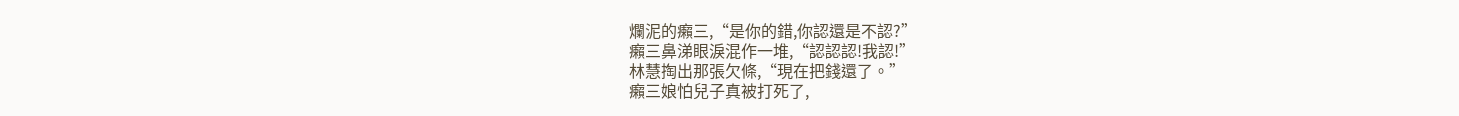爛泥的癩三,“是你的錯,你認還是不認?”
癩三鼻涕眼淚混作一堆,“認認認!我認!”
林慧掏出那張欠條,“現在把錢還了。”
癩三娘怕兒子真被打死了,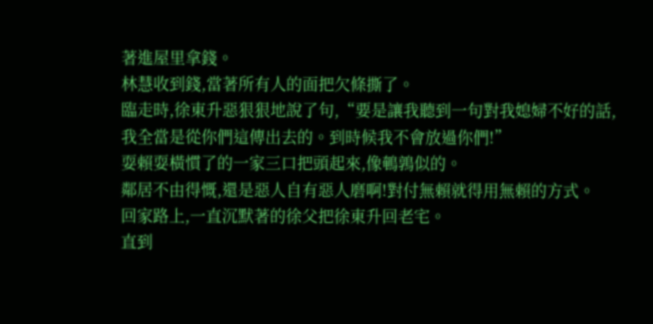著進屋里拿錢。
林慧收到錢,當著所有人的面把欠條撕了。
臨走時,徐東升惡狠狠地說了句,“要是讓我聽到一句對我媳婦不好的話,我全當是從你們這傳出去的。到時候我不會放過你們!”
耍賴耍橫慣了的一家三口把頭起來,像鵪鶉似的。
鄰居不由得慨,還是惡人自有惡人磨啊!對付無賴就得用無賴的方式。
回家路上,一直沉默著的徐父把徐東升回老宅。
直到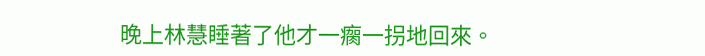晚上林慧睡著了他才一瘸一拐地回來。